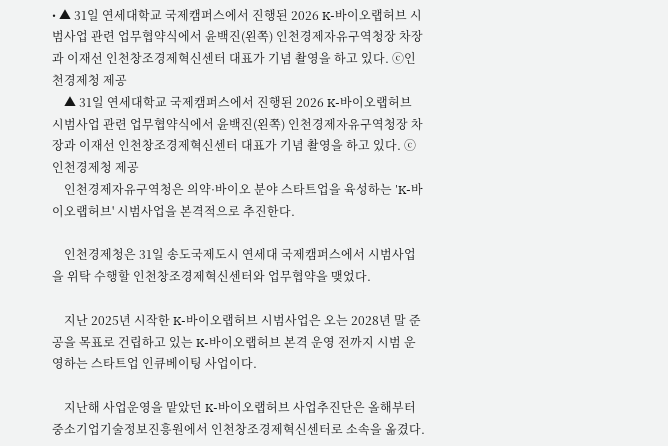• ▲ 31일 연세대학교 국제캠퍼스에서 진행된 2026 K-바이오랩허브 시범사업 관련 업무협약식에서 윤백진(왼쪽) 인천경제자유구역청장 차장과 이재선 인천창조경제혁신센터 대표가 기념 촬영을 하고 있다. ⓒ인천경제청 제공
    ▲ 31일 연세대학교 국제캠퍼스에서 진행된 2026 K-바이오랩허브 시범사업 관련 업무협약식에서 윤백진(왼쪽) 인천경제자유구역청장 차장과 이재선 인천창조경제혁신센터 대표가 기념 촬영을 하고 있다. ⓒ인천경제청 제공
    인천경제자유구역청은 의약·바이오 분야 스타트업을 육성하는 'K-바이오랩허브' 시범사업을 본격적으로 추진한다.

    인천경제청은 31일 송도국제도시 연세대 국제캠퍼스에서 시범사업을 위탁 수행할 인천창조경제혁신센터와 업무협약을 맺었다.

    지난 2025년 시작한 K-바이오랩허브 시범사업은 오는 2028년 말 준공을 목표로 건립하고 있는 K-바이오랩허브 본격 운영 전까지 시범 운영하는 스타트업 인큐베이팅 사업이다.

    지난해 사업운영을 맡았던 K-바이오랩허브 사업추진단은 올해부터 중소기업기술정보진흥원에서 인천창조경제혁신센터로 소속을 옮겼다.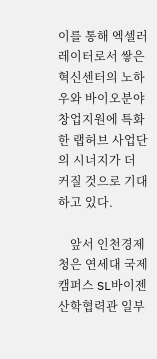이를 통해 엑셀러레이터로서 쌓은 혁신센터의 노하우와 바이오분야 창업지원에 특화한 랩허브 사업단의 시너지가 더 커질 것으로 기대하고 있다.

    앞서 인천경제청은 연세대 국제캠퍼스 SL바이젠 산학협력관 일부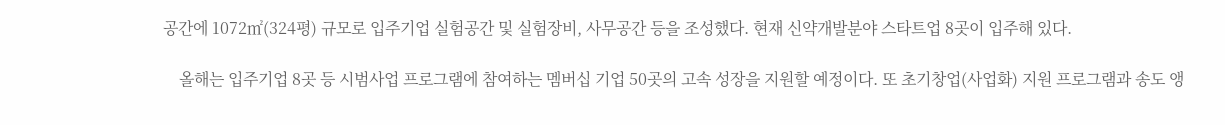공간에 1072㎡(324평) 규모로 입주기업 실험공간 및 실험장비, 사무공간 등을 조성했다. 현재 신약개발분야 스타트업 8곳이 입주해 있다.

    올해는 입주기업 8곳 등 시범사업 프로그램에 참여하는 멤버십 기업 50곳의 고속 성장을 지원할 예정이다. 또 초기창업(사업화) 지원 프로그램과 송도 앵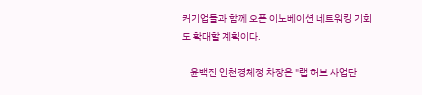커기업들과 함께 오픈 이노베이션 네트워킹 기회도 확대할 계획이다.

    윤백진 인천경체정 차장은 "랩 허브 사업단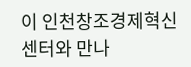이 인천창조경제혁신센터와 만나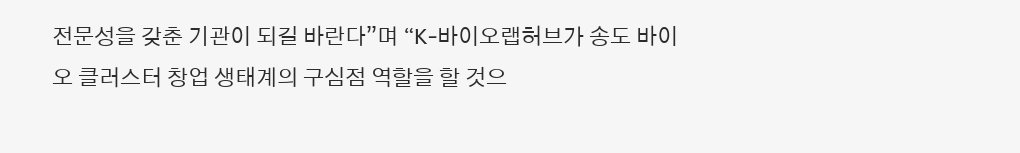전문성을 갖춘 기관이 되길 바란다”며 “K-바이오랩허브가 송도 바이오 클러스터 창업 생태계의 구심점 역할을 할 것으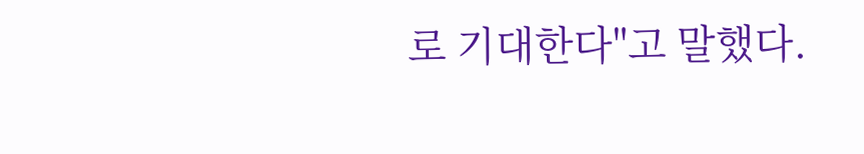로 기대한다"고 말했다.